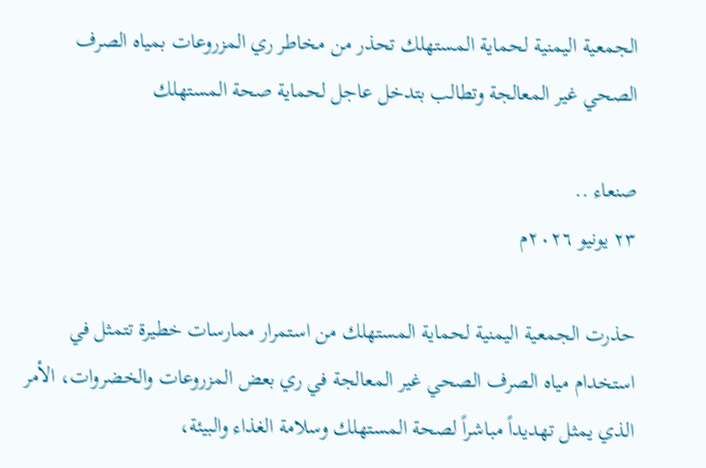الجمعية اليمنية لحماية المستهلك تحذر من مخاطر ري المزروعات بمياه الصرف الصحي غير المعالجة وتطالب بتدخل عاجل لحماية صحة المستهلك

صنعاء ..
٢٣ يونيو ٢٠٢٦م

حذرت الجمعية اليمنية لحماية المستهلك من استمرار ممارسات خطيرة تتمثل في استخدام مياه الصرف الصحي غير المعالجة في ري بعض المزروعات والخضروات، الأمر الذي يمثل تهديداً مباشراً لصحة المستهلك وسلامة الغذاء والبيئة،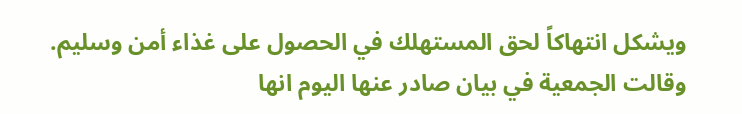ويشكل انتهاكاً لحق المستهلك في الحصول على غذاء أمن وسليم.
وقالت الجمعية في بيان صادر عنها اليوم انها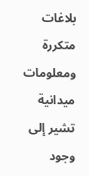بلاغات متكررة ومعلومات ميدانية تشير إلى وجود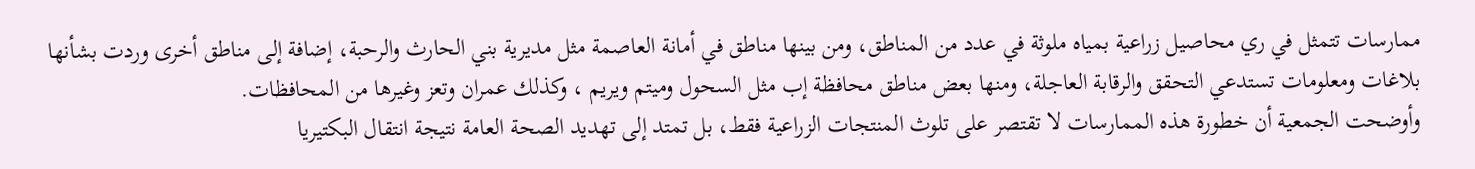ممارسات تتمثل في ري محاصيل زراعية بمياه ملوثة في عدد من المناطق، ومن بينها مناطق في أمانة العاصمة مثل مديرية بني الحارث والرحبة، إضافة إلى مناطق أخرى وردت بشأنها بلاغات ومعلومات تستدعي التحقق والرقابة العاجلة، ومنها بعض مناطق محافظة إب مثل السحول وميتم ويريم ، وكذلك عمران وتعز وغيرها من المحافظات.
وأوضحت الجمعية أن خطورة هذه الممارسات لا تقتصر على تلوث المنتجات الزراعية فقط، بل تمتد إلى تهديد الصحة العامة نتيجة انتقال البكتيريا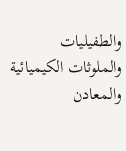والطفيليات والملوثات الكيميائية والمعادن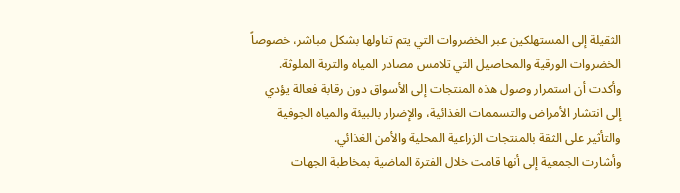الثقيلة إلى المستهلكين عبر الخضروات التي يتم تناولها بشكل مباشر، خصوصاً الخضروات الورقية والمحاصيل التي تلامس مصادر المياه والتربة الملوثة.
وأكدت أن استمرار وصول هذه المنتجات إلى الأسواق دون رقابة فعالة يؤدي إلى انتشار الأمراض والتسممات الغذائية، والإضرار بالبيئة والمياه الجوفية والتأثير على الثقة بالمنتجات الزراعية المحلية والأمن الغذائي.
وأشارت الجمعية إلى أنها قامت خلال الفترة الماضية بمخاطبة الجهات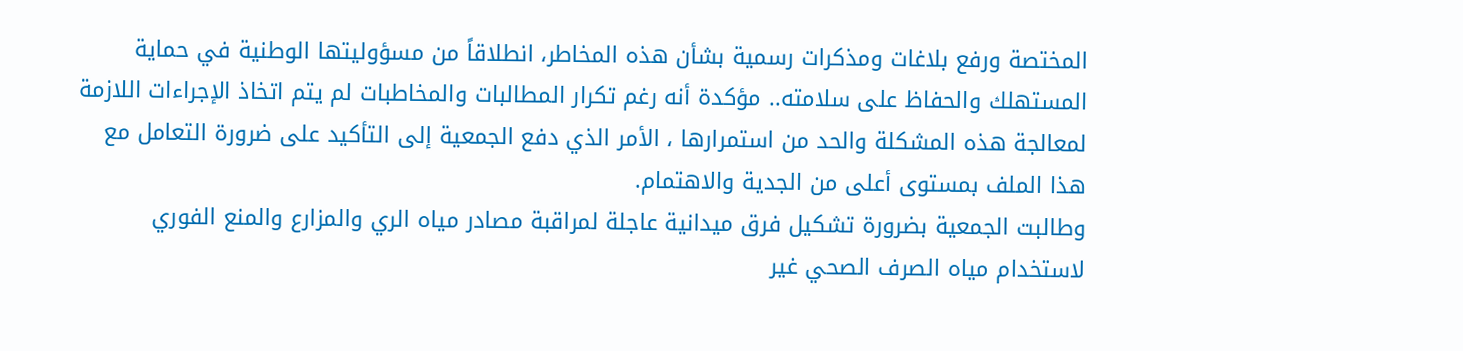المختصة ورفع بلاغات ومذكرات رسمية بشأن هذه المخاطر، انطلاقاً من مسؤوليتها الوطنية في حماية المستهلك والحفاظ على سلامته.. مؤكدة أنه رغم تكرار المطالبات والمخاطبات لم يتم اتخاذ الإجراءات اللازمة لمعالجة هذه المشكلة والحد من استمرارها ، الأمر الذي دفع الجمعية إلى التأكيد على ضرورة التعامل مع هذا الملف بمستوى أعلى من الجدية والاهتمام.
وطالبت الجمعية بضرورة تشكيل فرق ميدانية عاجلة لمراقبة مصادر مياه الري والمزارع والمنع الفوري لاستخدام مياه الصرف الصحي غير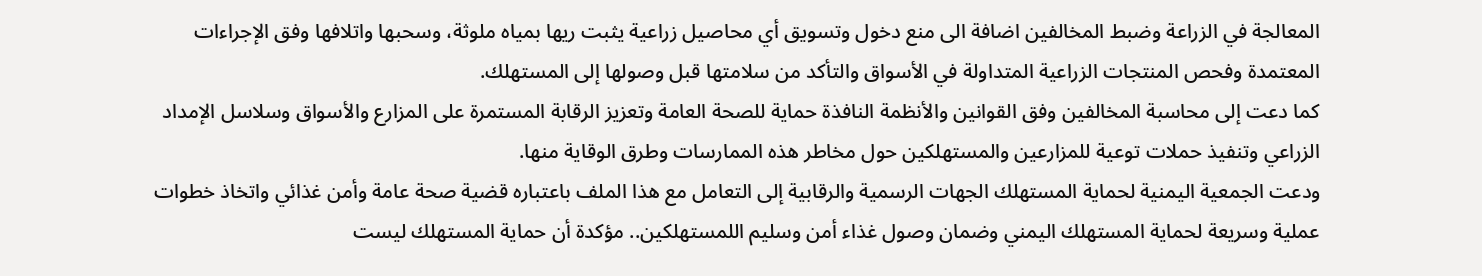المعالجة في الزراعة وضبط المخالفين اضافة الى منع دخول وتسويق أي محاصيل زراعية يثبت ريها بمياه ملوثة، وسحبها واتلافها وفق الإجراءات المعتمدة وفحص المنتجات الزراعية المتداولة في الأسواق والتأكد من سلامتها قبل وصولها إلى المستهلك.
كما دعت إلى محاسبة المخالفين وفق القوانين والأنظمة النافذة حماية للصحة العامة وتعزيز الرقابة المستمرة على المزارع والأسواق وسلاسل الإمداد الزراعي وتنفيذ حملات توعية للمزارعين والمستهلكين حول مخاطر هذه الممارسات وطرق الوقاية منها.
ودعت الجمعية اليمنية لحماية المستهلك الجهات الرسمية والرقابية إلى التعامل مع هذا الملف باعتباره قضية صحة عامة وأمن غذائي واتخاذ خطوات عملية وسريعة لحماية المستهلك اليمني وضمان وصول غذاء أمن وسليم اللمستهلكين.. مؤكدة أن حماية المستهلك ليست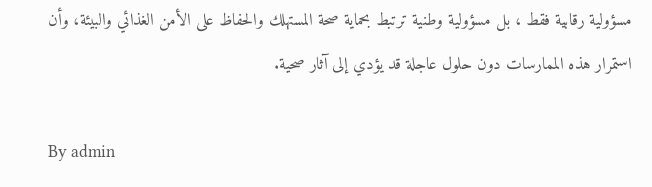مسؤولية رقابية فقط ، بل مسؤولية وطنية ترتبط بحماية صحة المستهلك والحفاظ على الأمن الغذائي والبيئة، وأن استمرار هذه الممارسات دون حلول عاجلة قد يؤدي إلى آثار صحية.

By admin